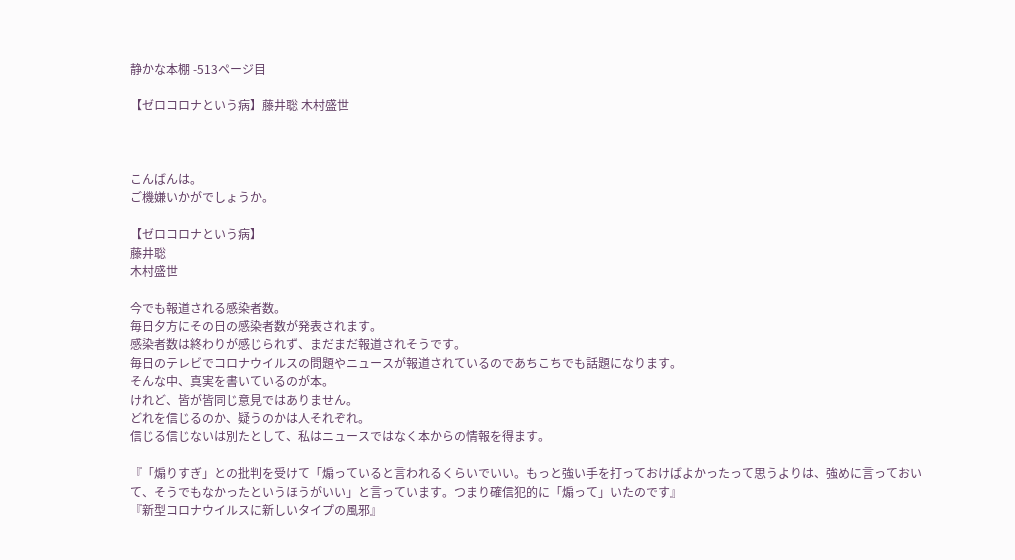静かな本棚 -513ページ目

【ゼロコロナという病】藤井聡 木村盛世



こんばんは。
ご機嫌いかがでしょうか。

【ゼロコロナという病】
藤井聡
木村盛世

今でも報道される感染者数。
毎日夕方にその日の感染者数が発表されます。
感染者数は終わりが感じられず、まだまだ報道されそうです。
毎日のテレビでコロナウイルスの問題やニュースが報道されているのであちこちでも話題になります。
そんな中、真実を書いているのが本。
けれど、皆が皆同じ意見ではありません。
どれを信じるのか、疑うのかは人それぞれ。
信じる信じないは別たとして、私はニュースではなく本からの情報を得ます。

『「煽りすぎ」との批判を受けて「煽っていると言われるくらいでいい。もっと強い手を打っておけばよかったって思うよりは、強めに言っておいて、そうでもなかったというほうがいい」と言っています。つまり確信犯的に「煽って」いたのです』
『新型コロナウイルスに新しいタイプの風邪』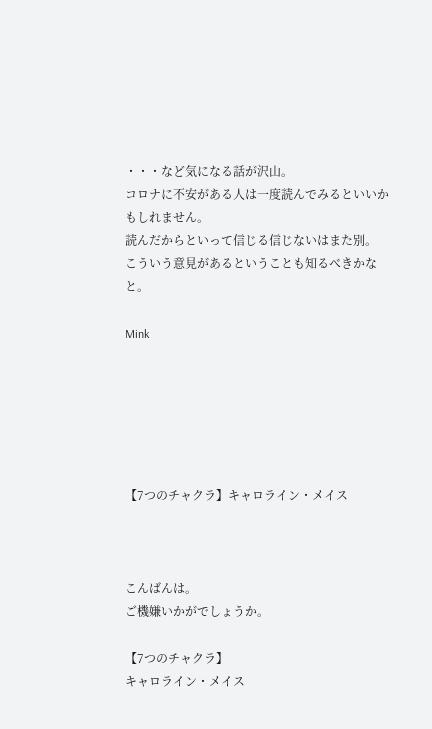・・・など気になる話が沢山。
コロナに不安がある人は一度読んでみるといいかもしれません。
読んだからといって信じる信じないはまた別。
こういう意見があるということも知るべきかなと。

Mink






【7つのチャクラ】キャロライン・メイス



こんばんは。
ご機嫌いかがでしょうか。

【7つのチャクラ】
キャロライン・メイス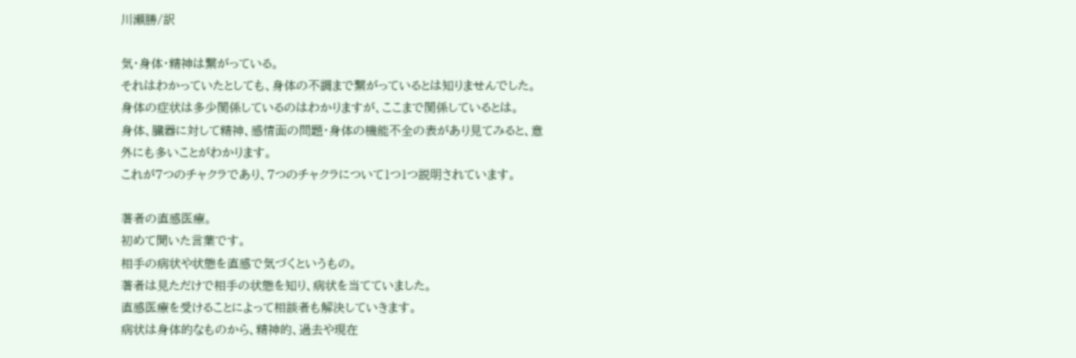川瀬勝/訳

気・身体・精神は繋がっている。
それはわかっていたとしても、身体の不調まで繋がっているとは知りませんでした。
身体の症状は多少関係しているのはわかりますが、ここまで関係しているとは。
身体、臓器に対して精神、感情面の問題・身体の機能不全の表があり見てみると、意外にも多いことがわかります。
これが7つのチャクラであり、7つのチャクラについて1つ1つ説明されています。

著者の直感医療。
初めて聞いた言葉です。
相手の病状や状態を直感で気づくというもの。
著者は見ただけで相手の状態を知り、病状を当てていました。
直感医療を受けることによって相談者も解決していきます。
病状は身体的なものから、精神的、過去や現在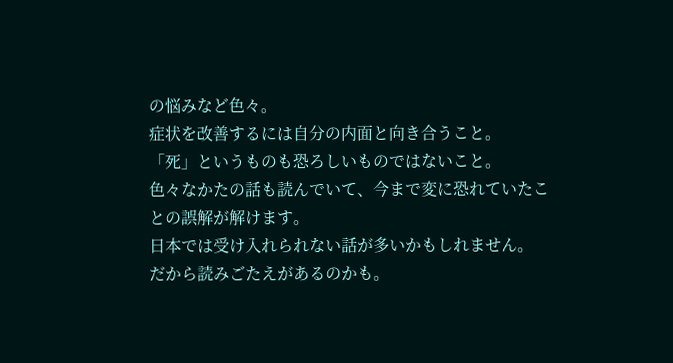の悩みなど色々。
症状を改善するには自分の内面と向き合うこと。
「死」というものも恐ろしいものではないこと。
色々なかたの話も読んでいて、今まで変に恐れていたことの誤解が解けます。
日本では受け入れられない話が多いかもしれません。
だから読みごたえがあるのかも。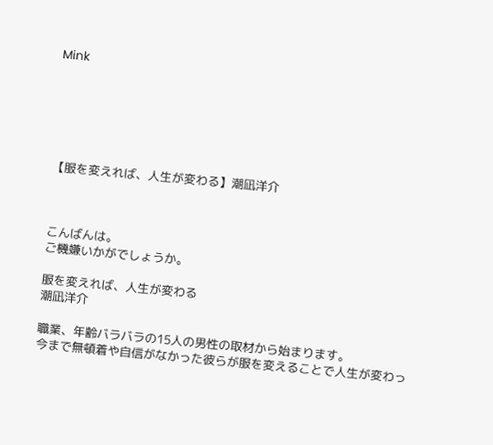Mink






【服を変えれば、人生が変わる】潮凪洋介



こんばんは。
ご機嫌いかがでしょうか。

服を変えれば、人生が変わる
潮凪洋介

職業、年齢バラバラの15人の男性の取材から始まります。
今まで無頓着や自信がなかった彼らが服を変えることで人生が変わっ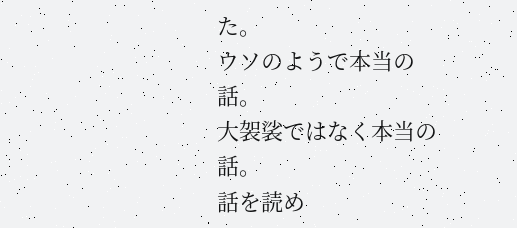た。
ウソのようで本当の話。
大袈裟ではなく本当の話。
話を読め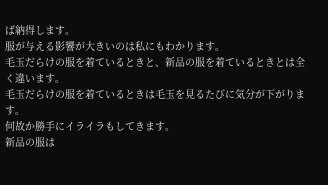ば納得します。
服が与える影響が大きいのは私にもわかります。
毛玉だらけの服を着ているときと、新品の服を着ているときとは全く違います。
毛玉だらけの服を着ているときは毛玉を見るたびに気分が下がります。
何故か勝手にイライラもしてきます。
新品の服は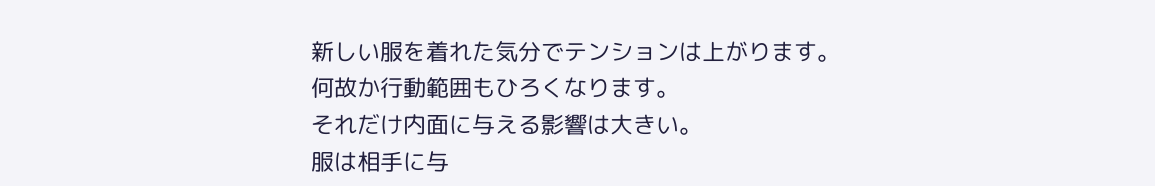新しい服を着れた気分でテンションは上がります。
何故か行動範囲もひろくなります。
それだけ内面に与える影響は大きい。
服は相手に与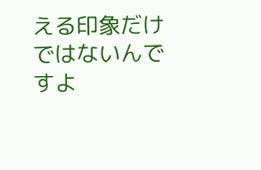える印象だけではないんですよ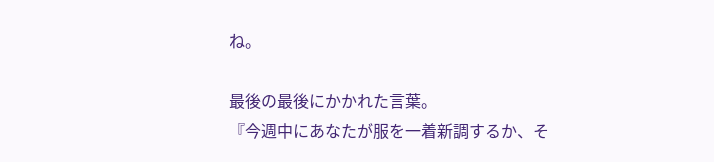ね。

最後の最後にかかれた言葉。
『今週中にあなたが服を一着新調するか、そ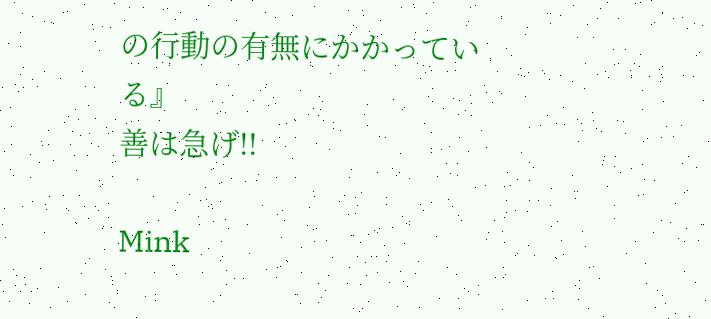の行動の有無にかかっている』
善は急げ!!

Mink